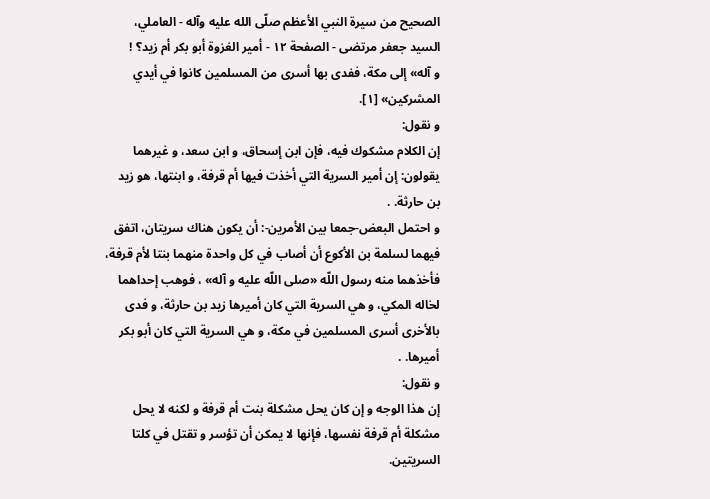الصحيح من سيرة النبي الأعظم صلّى الله عليه وآله - العاملي، السيد جعفر مرتضى - الصفحة ١٢ - أمير الغزوة أبو بكر أم زيد؟ !
و آله» إلى مكة، ففدى بها أسرى من المسلمين كانوا في أيدي المشركين» [١].
و نقول:
إن الكلام مشكوك فيه، فإن ابن إسحاق، و ابن سعد، و غيرهما يقولون: إن أمير السرية التي أخذت فيها أم قرفة، و ابنتها، هو زيد بن حارثة. .
و احتمل البعض-جمعا بين الأمرين-: أن يكون هناك سريتان، اتفق فيهما لسلمة بن الأكوع أن أصاب في كل واحدة منهما بنتا لأم قرفة، فأخذهما منه رسول اللّه «صلى اللّه عليه و آله» ، فوهب إحداهما لخاله المكي، و هي السرية التي كان أميرها زيد بن حارثة، و فدى بالأخرى أسرى المسلمين في مكة، و هي السرية التي كان أبو بكر أميرها. .
و نقول:
إن هذا الوجه و إن كان يحل مشكلة بنت أم قرفة و لكنه لا يحل مشكلة أم قرفة نفسها، فإنها لا يمكن أن تؤسر و تقتل في كلتا السريتين.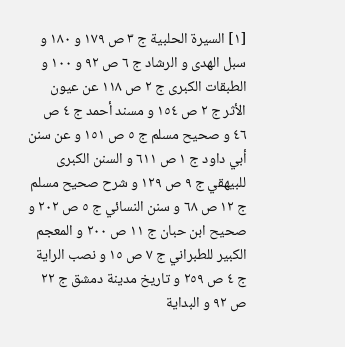[١] السيرة الحلبية ج ٣ ص ١٧٩ و ١٨٠ و سبل الهدى و الرشاد ج ٦ ص ٩٢ و ١٠٠ و الطبقات الكبرى ج ٢ ص ١١٨ عن عيون الأثر ج ٢ ص ١٥٤ و مسند أحمد ج ٤ ص ٤٦ و صحيح مسلم ج ٥ ص ١٥١ و عن سنن أبي داود ج ١ ص ٦١١ و السنن الكبرى للبيهقي ج ٩ ص ١٢٩ و شرح صحيح مسلم ج ١٢ ص ٦٨ و سنن النسائي ج ٥ ص ٢٠٢ و صحيح ابن حبان ج ١١ ص ٢٠٠ و المعجم الكبير للطبراني ج ٧ ص ١٥ و نصب الراية ج ٤ ص ٢٥٩ و تاريخ مدينة دمشق ج ٢٢ ص ٩٢ و البداية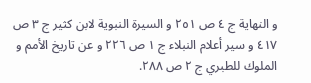و النهاية ج ٤ ص ٢٥١ و السيرة النبوية لابن كثير ج ٣ ص ٤١٧ و سير أعلام النبلاء ج ١ ص ٢٢٦ و عن تاريخ الأمم و الملوك للطبري ج ٢ ص ٢٨٨.